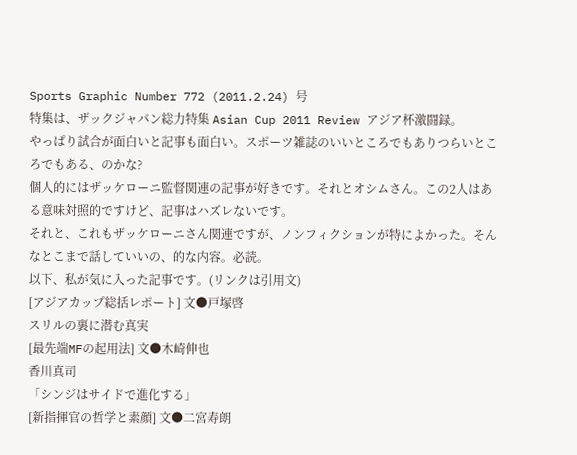Sports Graphic Number 772 (2011.2.24) 号
特集は、ザックジャパン総力特集 Asian Cup 2011 Review アジア杯激闘録。
やっぱり試合が面白いと記事も面白い。スポーツ雑誌のいいところでもありつらいところでもある、のかな?
個人的にはザッケローニ監督関連の記事が好きです。それとオシムさん。この2人はある意味対照的ですけど、記事はハズレないです。
それと、これもザッケローニさん関連ですが、ノンフィクションが特によかった。そんなとこまで話していいの、的な内容。必読。
以下、私が気に入った記事です。(リンクは引用文)
[アジアカップ総括レポート] 文●戸塚啓
スリルの裏に潜む真実
[最先端MFの起用法] 文●木崎伸也
香川真司
「シンジはサイドで進化する」
[新指揮官の哲学と素顔] 文●二宮寿朗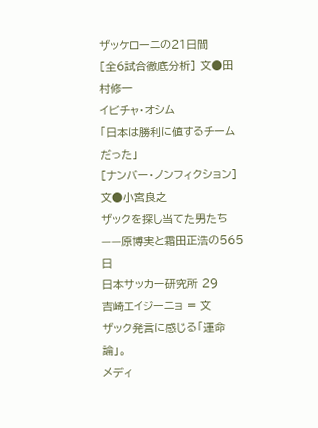ザッケローニの21日間
[全6試合徹底分析] 文●田村修一
イビチャ・オシム
「日本は勝利に値するチームだった」
[ナンバー・ノンフィクション] 文●小宮良之
ザックを探し当てた男たち
——原博実と霜田正浩の565日
日本サッカー研究所 29
吉崎エイジーニョ = 文
ザック発言に感じる「運命論」。
メディ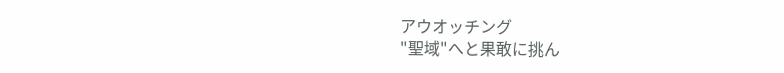アウオッチング
"聖域"へと果敢に挑ん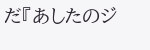だ『あしたのジ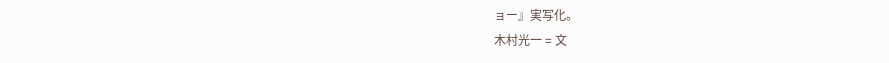ョー』実写化。
木村光一 = 文